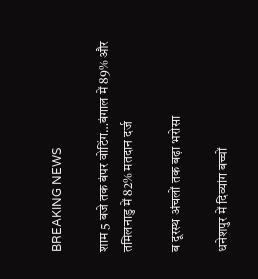BREAKING NEWS

शाम 5 बजे तक बंपर वोटिंग…बंगाल में 89% और तमिलनाडु में 82% मतदान दर्ज

ब दूरस्थ अंचलों तक बढ़ा भरोसा

धनेशपुर में दिव्यांग बच्चों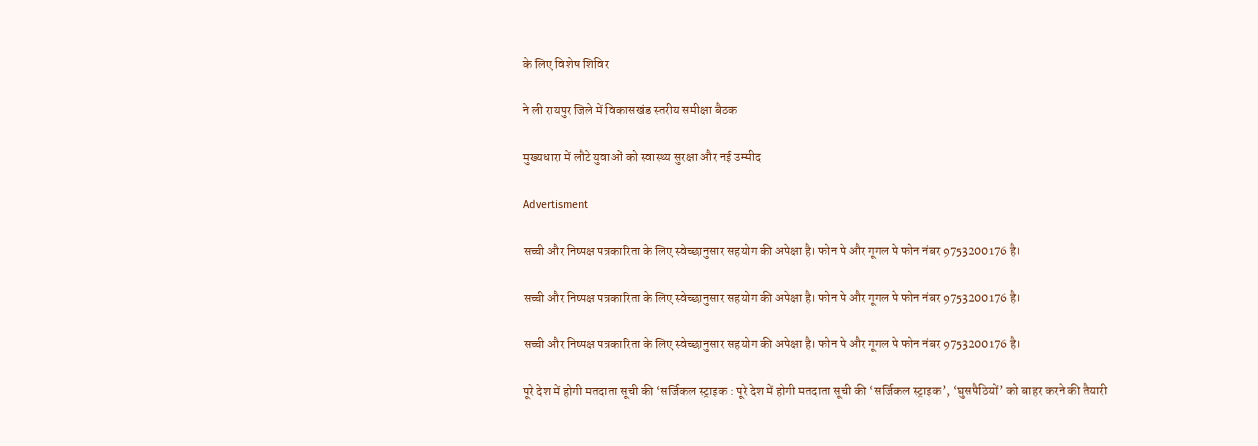के लिए विशेष शिविर

ने ली रायपुर जिले में विकासखंड स्तरीय समीक्षा बैठक

मुख्यधारा में लौटे युवाओं को स्वास्थ्य सुरक्षा और नई उम्मीद

Advertisment

सच्ची और निष्पक्ष पत्रकारिता के लिए स्वेच्छानुसार सहयोग की अपेक्षा है। फोन पे और गूगल पे फोन नंबर 9753200176 है।

सच्ची और निष्पक्ष पत्रकारिता के लिए स्वेच्छानुसार सहयोग की अपेक्षा है। फोन पे और गूगल पे फोन नंबर 9753200176 है।

सच्ची और निष्पक्ष पत्रकारिता के लिए स्वेच्छानुसार सहयोग की अपेक्षा है। फोन पे और गूगल पे फोन नंबर 9753200176 है।

पूरे देश में होगी मतदाता सूची की ‘सर्जिकल स्ट्राइक : पूरे देश में होगी मतदाता सूची की ‘सर्जिकल स्ट्राइक’, ‘घुसपैठियों’ को बाहर करने की तैयारी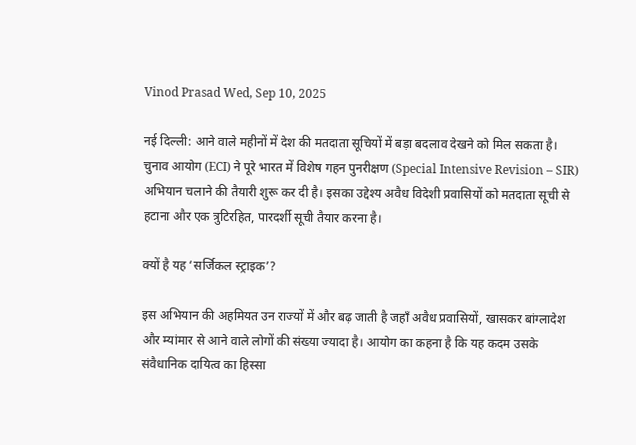Vinod Prasad Wed, Sep 10, 2025

नई दिल्ली: आने वाले महीनों में देश की मतदाता सूचियों में बड़ा बदलाव देखने को मिल सकता है। चुनाव आयोग (ECI) ने पूरे भारत में विशेष गहन पुनरीक्षण (Special Intensive Revision – SIR) अभियान चलाने की तैयारी शुरू कर दी है। इसका उद्देश्य अवैध विदेशी प्रवासियों को मतदाता सूची से हटाना और एक त्रुटिरहित, पारदर्शी सूची तैयार करना है।

क्यों है यह ‘सर्जिकल स्ट्राइक’?

इस अभियान की अहमियत उन राज्यों में और बढ़ जाती है जहाँ अवैध प्रवासियों, खासकर बांग्लादेश और म्यांमार से आने वाले लोगों की संख्या ज्यादा है। आयोग का कहना है कि यह कदम उसके संवैधानिक दायित्व का हिस्सा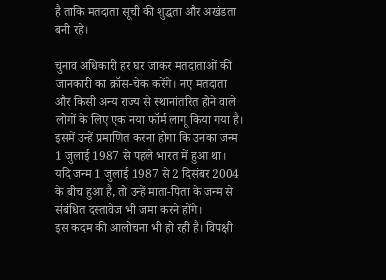है ताकि मतदाता सूची की शुद्धता और अखंडता बनी रहे।

चुनाव अधिकारी हर घर जाकर मतदाताओं की जानकारी का क्रॉस-चेक करेंगे। नए मतदाता और किसी अन्य राज्य से स्थानांतरित होने वाले लोगों के लिए एक नया फॉर्म लागू किया गया है। इसमें उन्हें प्रमाणित करना होगा कि उनका जन्म 1 जुलाई 1987 से पहले भारत में हुआ था। यदि जन्म 1 जुलाई 1987 से 2 दिसंबर 2004 के बीच हुआ है, तो उन्हें माता-पिता के जन्म से संबंधित दस्तावेज भी जमा करने होंगे।
इस कदम की आलोचना भी हो रही है। विपक्षी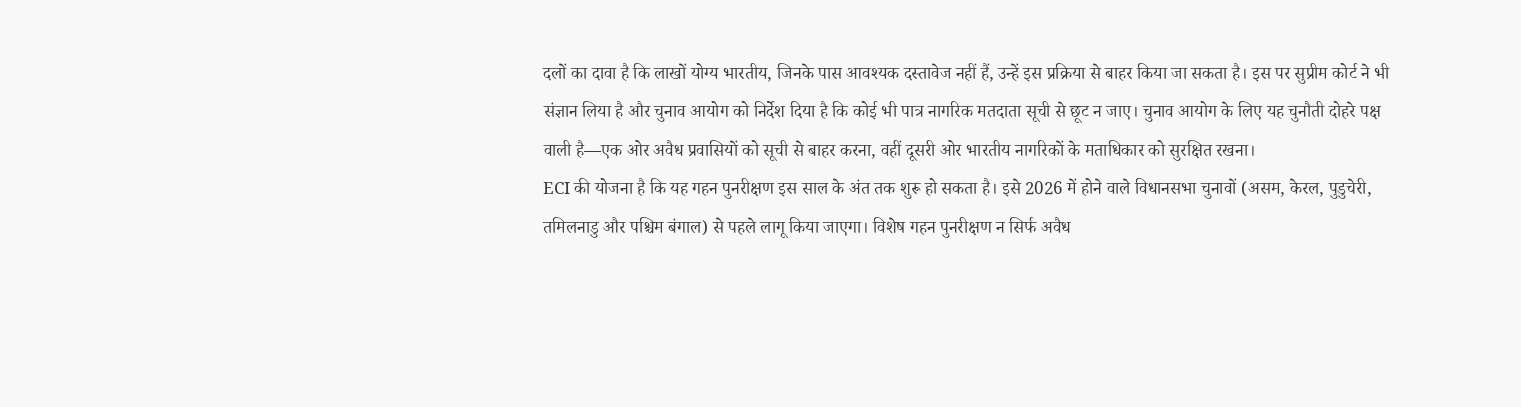दलों का दावा है कि लाखों योग्य भारतीय, जिनके पास आवश्यक दस्तावेज नहीं हैं, उन्हें इस प्रक्रिया से बाहर किया जा सकता है। इस पर सुप्रीम कोर्ट ने भी संज्ञान लिया है और चुनाव आयोग को निर्देश दिया है कि कोई भी पात्र नागरिक मतदाता सूची से छूट न जाए। चुनाव आयोग के लिए यह चुनौती दोहरे पक्ष वाली है—एक ओर अवैध प्रवासियों को सूची से बाहर करना, वहीं दूसरी ओर भारतीय नागरिकों के मताधिकार को सुरक्षित रखना।
ECI की योजना है कि यह गहन पुनरीक्षण इस साल के अंत तक शुरू हो सकता है। इसे 2026 में होने वाले विधानसभा चुनावों (असम, केरल, पुडुचेरी, तमिलनाडु और पश्चिम बंगाल) से पहले लागू किया जाएगा। विशेष गहन पुनरीक्षण न सिर्फ अवैध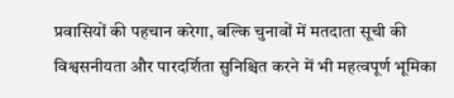प्रवासियों की पहचान करेगा, बल्कि चुनावों में मतदाता सूची की विश्वसनीयता और पारदर्शिता सुनिश्चित करने में भी महत्वपूर्ण भूमिका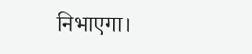निभाएगा।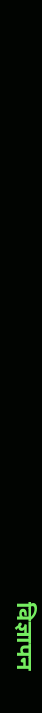विज्ञापन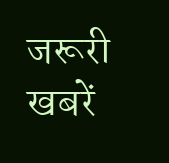जरूरी खबरें